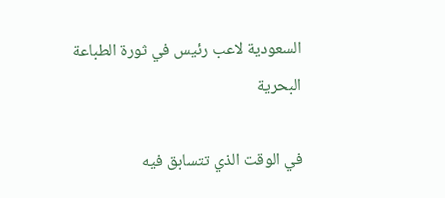السعودية لاعب رئيس في ثورة الطباعة البحرية

في الوقت الذي تتسابق فيه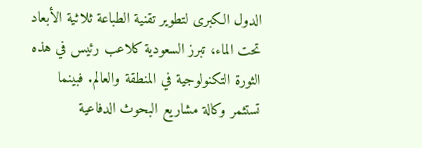الدول الكبرى لتطوير تقنية الطباعة ثلاثية الأبعاد تحت الماء، تبرز السعودية كلاعب رئيس في هذه الثورة التكنولوجية في المنطقة والعالم. فبينما تستثمر وكالة مشاريع البحوث الدفاعية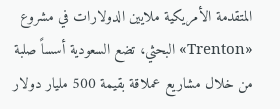المتقدمة الأمريكية ملايين الدولارات في مشروع «Trenton» البحثي، تضع السعودية أسساً صلبة من خلال مشاريع عملاقة بقيمة 500 مليار دولار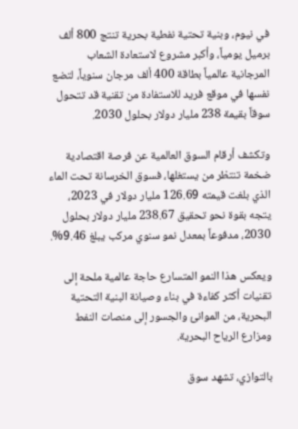في نيوم، وبنية تحتية نفطية بحرية تنتج 800 ألف برميل يومياً، وأكبر مشروع لاستعادة الشعاب المرجانية عالمياً بطاقة 400 ألف مرجان سنوياً، لتضع نفسها في موقع فريد للاستفادة من تقنية قد تتحول سوقاً بقيمة 238 مليار دولار بحلول 2030.

وتكشف أرقام السوق العالمية عن فرصة اقتصادية ضخمة تنتظر من يستغلها، فسوق الخرسانة تحت الماء الذي بلغت قيمته 126.69 مليار دولار في 2023، يتجه بقوة نحو تحقيق 238.67 مليار دولار بحلول 2030، مدفوعاً بمعدل نمو سنوي مركب يبلغ 9.46%.

ويعكس هذا النمو المتسارع حاجة عالمية ملحة إلى تقنيات أكثر كفاءة في بناء وصيانة البنية التحتية البحرية، من الموانئ والجسور إلى منصات النفط ومزارع الرياح البحرية.

بالتوازي، تشهد سوق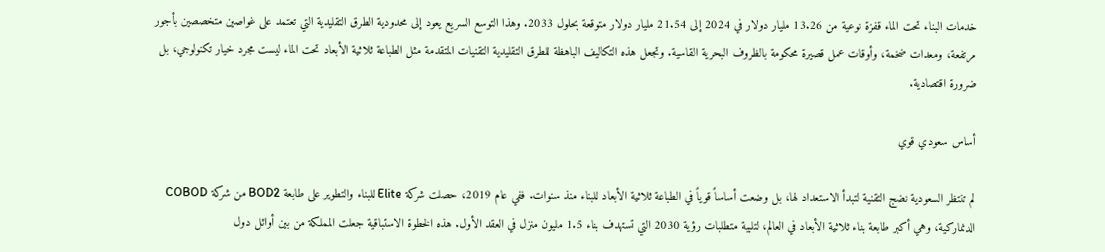خدمات البناء تحت الماء قفزة نوعية من 13.26 مليار دولار في 2024 إلى 21.54 مليار دولار متوقعة بحلول 2033. وهذا التوسع السريع يعود إلى محدودية الطرق التقليدية التي تعتمد على غواصين متخصصين بأجور مرتفعة، ومعدات ضخمة، وأوقات عمل قصيرة محكومة بالظروف البحرية القاسية. وتجعل هذه التكاليف الباهظة للطرق التقليدية التقنيات المتقدمة مثل الطباعة ثلاثية الأبعاد تحت الماء ليست مجرد خيار تكنولوجي، بل ضرورة اقتصادية.

أساس سعودي قوي

لم تنتظر السعودية نضج التقنية لتبدأ الاستعداد لها، بل وضعت أساساً قوياً في الطباعة ثلاثية الأبعاد للبناء منذ سنوات. ففي عام 2019، حصلت شركة Elite للبناء والتطوير على طابعة BOD2 من شركة COBOD الدنماركية، وهي أكبر طابعة بناء ثلاثية الأبعاد في العالم، لتلبية متطلبات رؤية 2030 التي تستهدف بناء 1.5 مليون منزل في العقد الأول. هذه الخطوة الاستباقية جعلت المملكة من بين أوائل دول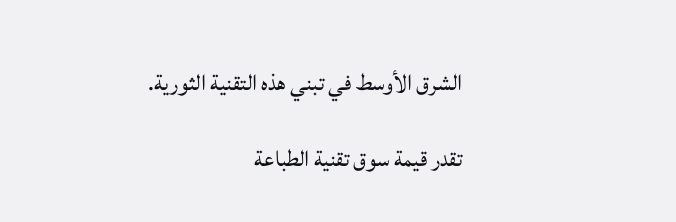الشرق الأوسط في تبني هذه التقنية الثورية.

تقدر قيمة سوق تقنية الطباعة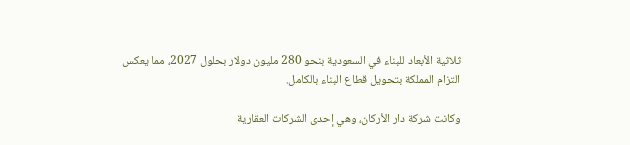ثلاثية الأبعاد للبناء في السعودية بنحو 280 مليون دولار بحلول 2027، مما يعكس التزام المملكة بتحويل قطاع البناء بالكامل.

وكانت شركة دار الأركان، وهي إحدى الشركات العقارية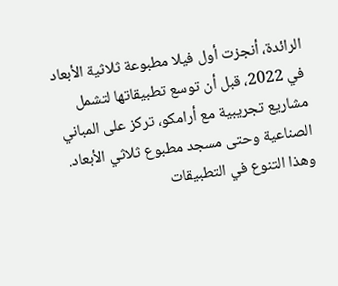الرائدة، أنجزت أول فيلا مطبوعة ثلاثية الأبعاد في 2022، قبل أن توسع تطبيقاتها لتشمل مشاريع تجريبية مع أرامكو، تركز على المباني الصناعية وحتى مسجد مطبوع ثلاثي الأبعاد. وهذا التنوع في التطبيقات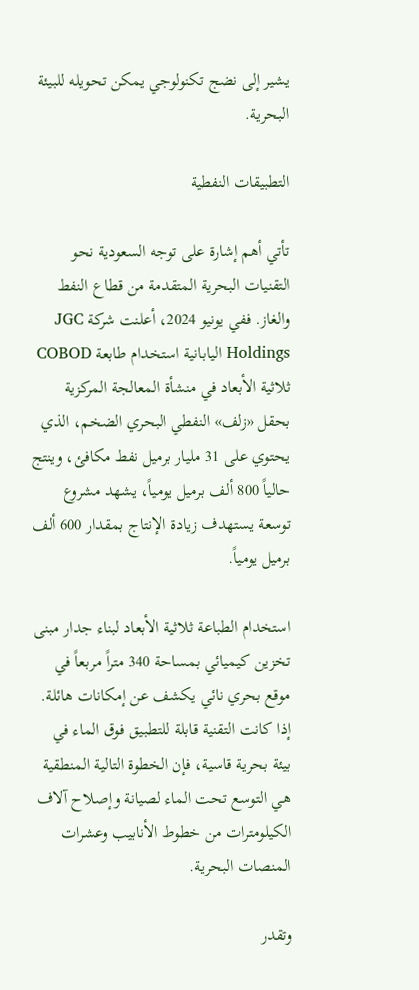يشير إلى نضج تكنولوجي يمكن تحويله للبيئة البحرية.

التطبيقات النفطية

تأتي أهم إشارة على توجه السعودية نحو التقنيات البحرية المتقدمة من قطاع النفط والغاز. ففي يونيو 2024، أعلنت شركة JGC Holdings اليابانية استخدام طابعة COBOD ثلاثية الأبعاد في منشأة المعالجة المركزية بحقل «زلف» النفطي البحري الضخم، الذي يحتوي على 31 مليار برميل نفط مكافئ، وينتج حالياً 800 ألف برميل يومياً، يشهد مشروع توسعة يستهدف زيادة الإنتاج بمقدار 600 ألف برميل يومياً.

استخدام الطباعة ثلاثية الأبعاد لبناء جدار مبنى تخزين كيميائي بمساحة 340 متراً مربعاً في موقع بحري نائي يكشف عن إمكانات هائلة. إذا كانت التقنية قابلة للتطبيق فوق الماء في بيئة بحرية قاسية، فإن الخطوة التالية المنطقية هي التوسع تحت الماء لصيانة وإصلاح آلاف الكيلومترات من خطوط الأنابيب وعشرات المنصات البحرية.

وتقدر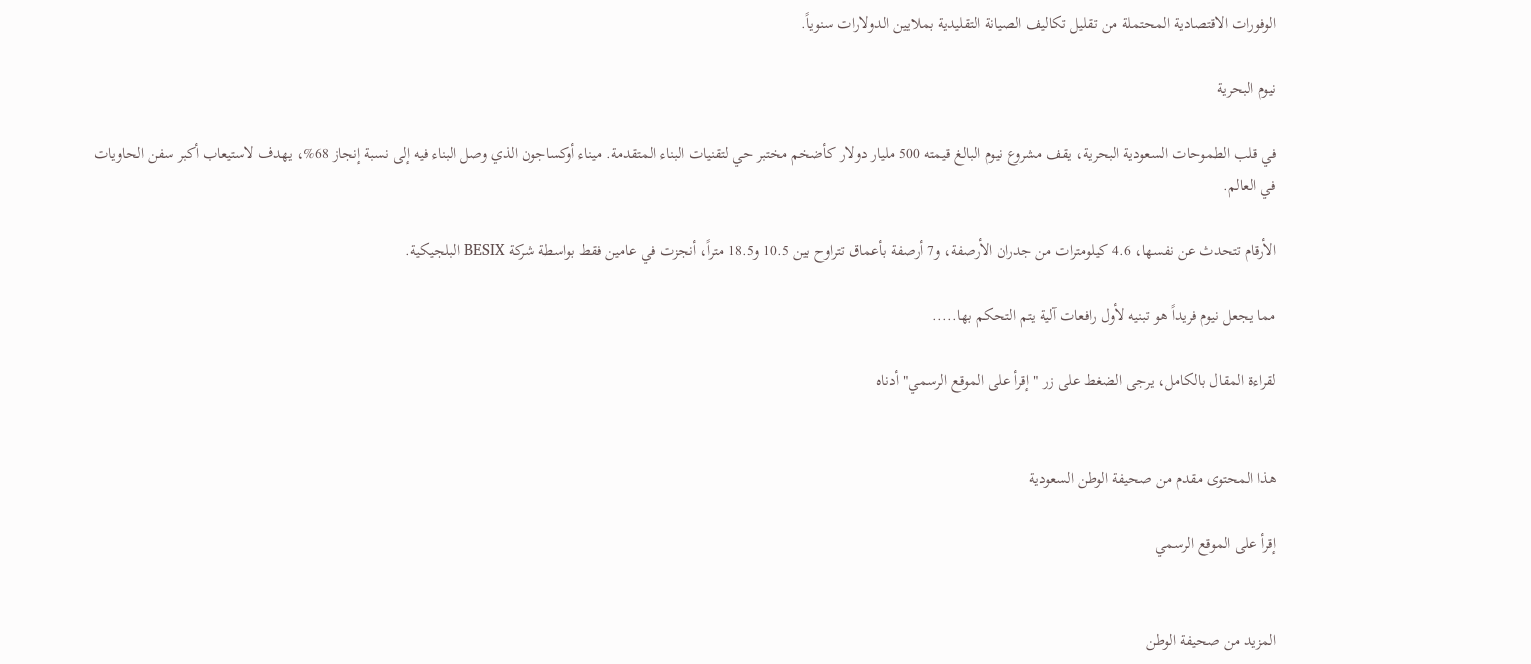الوفورات الاقتصادية المحتملة من تقليل تكاليف الصيانة التقليدية بملايين الدولارات سنوياً.

نيوم البحرية

في قلب الطموحات السعودية البحرية، يقف مشروع نيوم البالغ قيمته 500 مليار دولار كأضخم مختبر حي لتقنيات البناء المتقدمة. ميناء أوكساجون الذي وصل البناء فيه إلى نسبة إنجاز 68%، يهدف لاستيعاب أكبر سفن الحاويات في العالم.

الأرقام تتحدث عن نفسها، 4.6 كيلومترات من جدران الأرصفة، و7 أرصفة بأعماق تتراوح بين 10.5 و18.5 متراً، أنجزت في عامين فقط بواسطة شركة BESIX البلجيكية.

مما يجعل نيوم فريداً هو تبنيه لأول رافعات آلية يتم التحكم بها.....

لقراءة المقال بالكامل، يرجى الضغط على زر "إقرأ على الموقع الرسمي" أدناه


هذا المحتوى مقدم من صحيفة الوطن السعودية

إقرأ على الموقع الرسمي


المزيد من صحيفة الوطن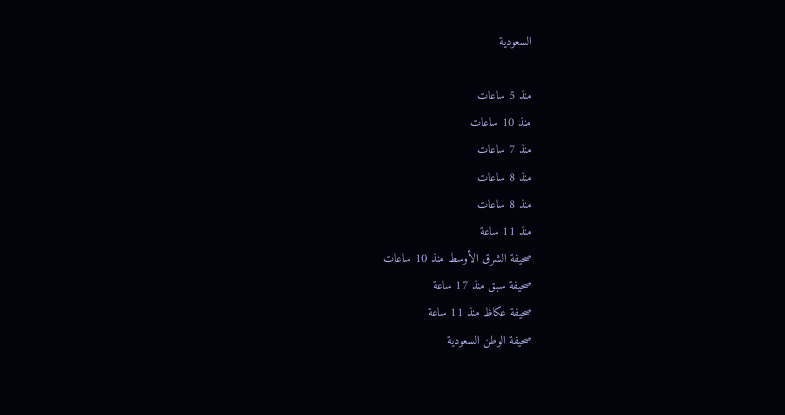السعودية

منذ 5 ساعات
منذ 10 ساعات
منذ 7 ساعات
منذ 8 ساعات
منذ 8 ساعات
منذ 11 ساعة
صحيفة الشرق الأوسط منذ 10 ساعات
صحيفة سبق منذ 17 ساعة
صحيفة عكاظ منذ 11 ساعة
صحيفة الوطن السعودية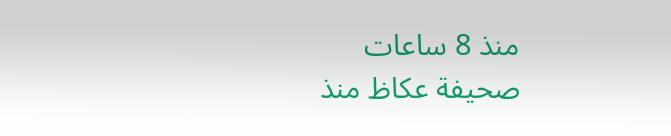منذ 8 ساعات
صحيفة عكاظ منذ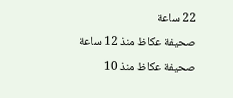22 ساعة
صحيفة عكاظ منذ 12 ساعة
صحيفة عكاظ منذ 10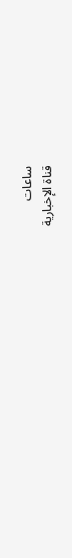ساعات
قناة الإخبارية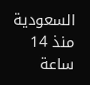السعودية منذ 14 ساعة